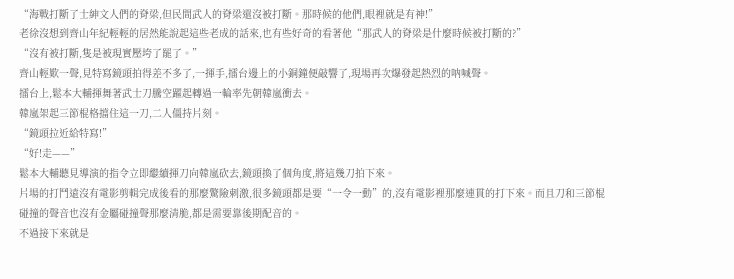“海戰打斷了士紳文人們的脊梁,但民間武人的脊梁還沒被打斷。那時候的他們,眼裡就是有神!”
老徐沒想到齊山年紀輕輕的居然能說起這些老成的話來,也有些好奇的看著他“那武人的脊梁是什麼時候被打斷的?”
“沒有被打斷,隻是被現實壓垮了罷了。”
齊山輕歎一聲,見特寫鏡頭拍得差不多了,一揮手,擂台邊上的小銅鐘便敲響了,現場再次爆發起熱烈的呐喊聲。
擂台上,鬆本大輔揮舞著武士刀騰空躍起轉過一輪率先朝韓嵐衝去。
韓嵐架起三節棍格擋住這一刀,二人僵持片刻。
“鏡頭拉近給特寫!”
“好!走——”
鬆本大輔聽見導演的指令立即繼續揮刀向韓嵐砍去,鏡頭換了個角度,將這幾刀拍下來。
片場的打鬥遠沒有電影剪輯完成後看的那麼驚險刺激,很多鏡頭都是要“一令一動”的,沒有電影裡那麼連貫的打下來。而且刀和三節棍碰撞的聲音也沒有金屬碰撞聲那麼清脆,都是需要靠後期配音的。
不過接下來就是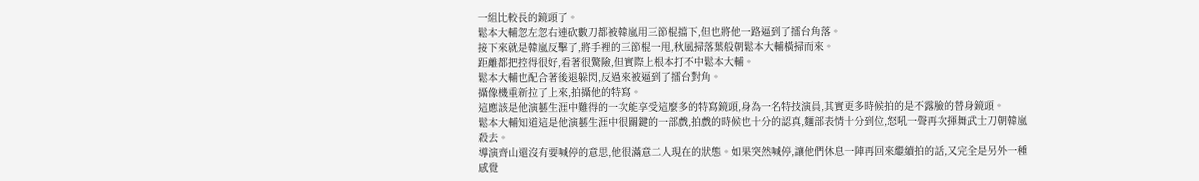一組比較長的鏡頭了。
鬆本大輔忽左忽右連砍數刀都被韓嵐用三節棍擋下,但也將他一路逼到了擂台角落。
接下來就是韓嵐反擊了,將手裡的三節棍一甩,秋風掃落葉般朝鬆本大輔橫掃而來。
距離都把控得很好,看著很驚險,但實際上根本打不中鬆本大輔。
鬆本大輔也配合著後退躲閃,反過來被逼到了擂台對角。
攝像機重新拉了上來,拍攝他的特寫。
這應該是他演藝生涯中難得的一次能享受這麼多的特寫鏡頭,身為一名特技演員,其實更多時候拍的是不露臉的替身鏡頭。
鬆本大輔知道這是他演藝生涯中很關鍵的一部戲,拍戲的時候也十分的認真,麵部表情十分到位,怒吼一聲再次揮舞武士刀朝韓嵐殺去。
導演齊山還沒有要喊停的意思,他很滿意二人現在的狀態。如果突然喊停,讓他們休息一陣再回來繼續拍的話,又完全是另外一種感覺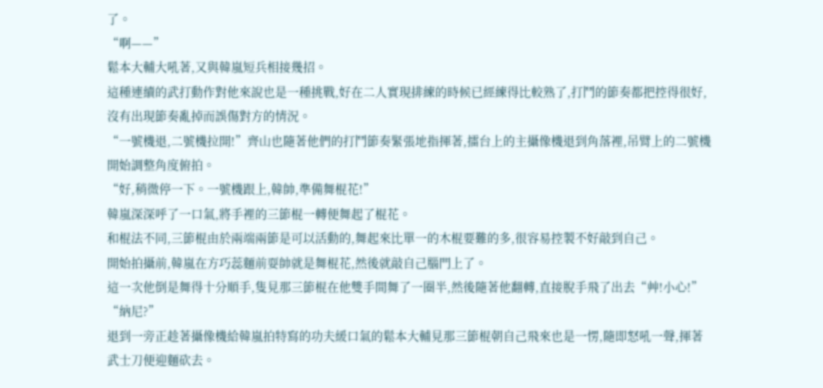了。
“啊——”
鬆本大輔大吼著,又與韓嵐短兵相接幾招。
這種連續的武打動作對他來說也是一種挑戰,好在二人實現排練的時候已經練得比較熟了,打鬥的節奏都把控得很好,沒有出現節奏亂掉而誤傷對方的情況。
“一號機退,二號機拉開!”齊山也隨著他們的打鬥節奏緊張地指揮著,擂台上的主攝像機退到角落裡,吊臂上的二號機開始調整角度俯拍。
“好,稍微停一下。一號機跟上,韓帥,準備舞棍花!”
韓嵐深深呼了一口氣,將手裡的三節棍一轉便舞起了棍花。
和棍法不同,三節棍由於兩端兩節是可以活動的,舞起來比單一的木棍要難的多,很容易控製不好敲到自己。
開始拍攝前,韓嵐在方巧蕊麵前耍帥就是舞棍花,然後就敲自己腦門上了。
這一次他倒是舞得十分順手,隻見那三節棍在他雙手間舞了一圈半,然後隨著他翻轉,直接脫手飛了出去“艸!小心!”
“納尼?”
退到一旁正趁著攝像機給韓嵐拍特寫的功夫緩口氣的鬆本大輔見那三節棍朝自己飛來也是一愣,隨即怒吼一聲,揮著武士刀便迎麵砍去。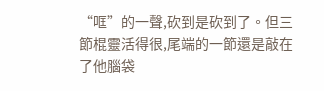“哐”的一聲,砍到是砍到了。但三節棍靈活得很,尾端的一節還是敲在了他腦袋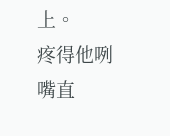上。
疼得他咧嘴直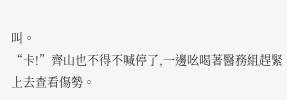叫。
“卡!”齊山也不得不喊停了,一邊吆喝著醫務組趕緊上去查看傷勢。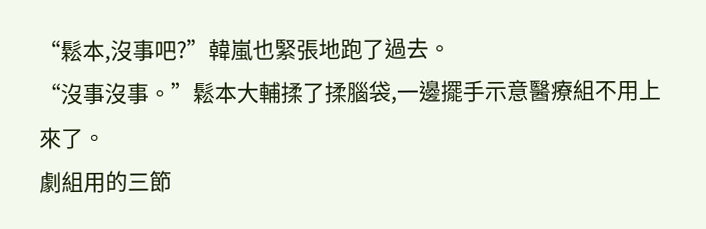“鬆本,沒事吧?”韓嵐也緊張地跑了過去。
“沒事沒事。”鬆本大輔揉了揉腦袋,一邊擺手示意醫療組不用上來了。
劇組用的三節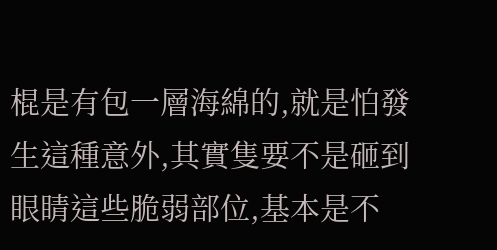棍是有包一層海綿的,就是怕發生這種意外,其實隻要不是砸到眼睛這些脆弱部位,基本是不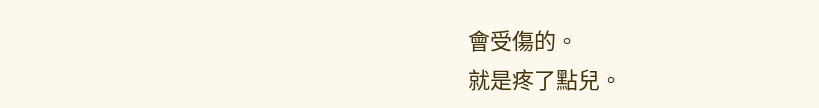會受傷的。
就是疼了點兒。